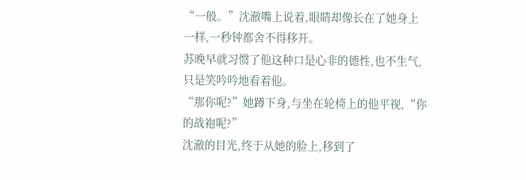“一般。”沈澈嘴上说着,眼睛却像长在了她身上一样,一秒钟都舍不得移开。
苏晚早就习惯了他这种口是心非的德性,也不生气,只是笑吟吟地看着他。
“那你呢?”她蹲下身,与坐在轮椅上的他平视,“你的战袍呢?”
沈澈的目光,终于从她的脸上,移到了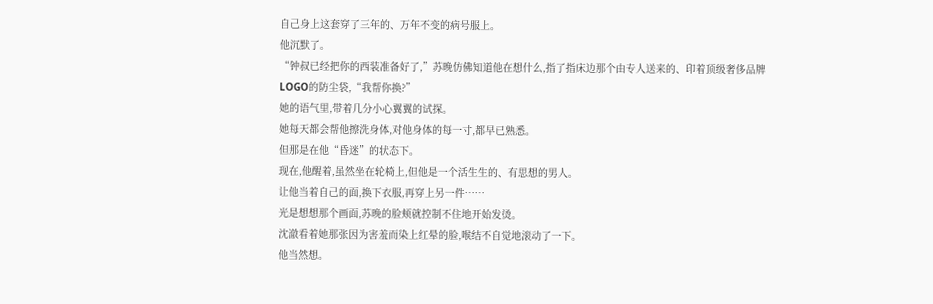自己身上这套穿了三年的、万年不变的病号服上。
他沉默了。
“钟叔已经把你的西装准备好了,”苏晚仿佛知道他在想什么,指了指床边那个由专人送来的、印着顶级奢侈品牌LOGO的防尘袋,“我帮你换?”
她的语气里,带着几分小心翼翼的试探。
她每天都会帮他擦洗身体,对他身体的每一寸,都早已熟悉。
但那是在他“昏迷”的状态下。
现在,他醒着,虽然坐在轮椅上,但他是一个活生生的、有思想的男人。
让他当着自己的面,换下衣服,再穿上另一件……
光是想想那个画面,苏晚的脸颊就控制不住地开始发烫。
沈澈看着她那张因为害羞而染上红晕的脸,喉结不自觉地滚动了一下。
他当然想。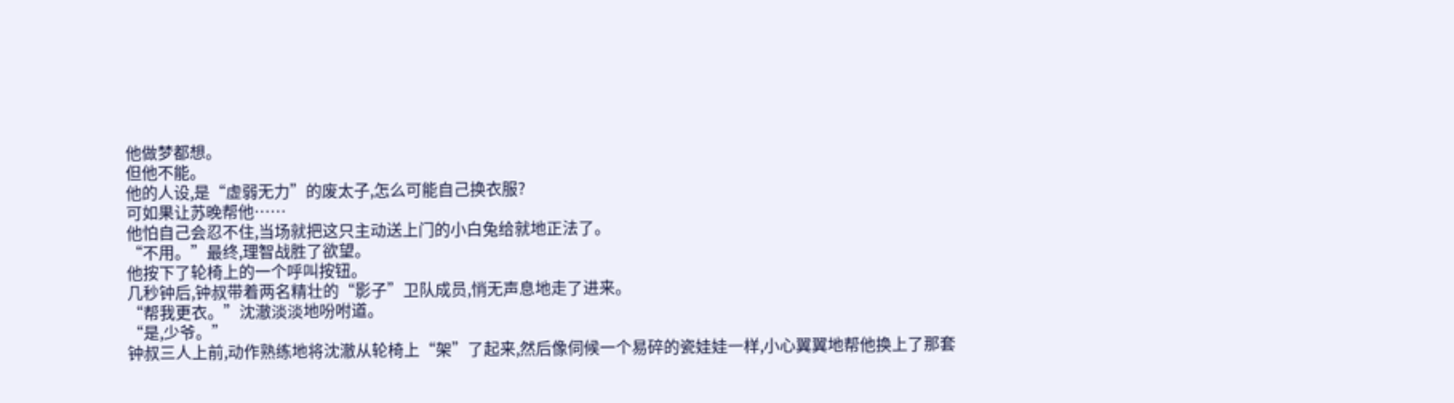他做梦都想。
但他不能。
他的人设,是“虚弱无力”的废太子,怎么可能自己换衣服?
可如果让苏晚帮他……
他怕自己会忍不住,当场就把这只主动送上门的小白兔给就地正法了。
“不用。”最终,理智战胜了欲望。
他按下了轮椅上的一个呼叫按钮。
几秒钟后,钟叔带着两名精壮的“影子”卫队成员,悄无声息地走了进来。
“帮我更衣。”沈澈淡淡地吩咐道。
“是,少爷。”
钟叔三人上前,动作熟练地将沈澈从轮椅上“架”了起来,然后像伺候一个易碎的瓷娃娃一样,小心翼翼地帮他换上了那套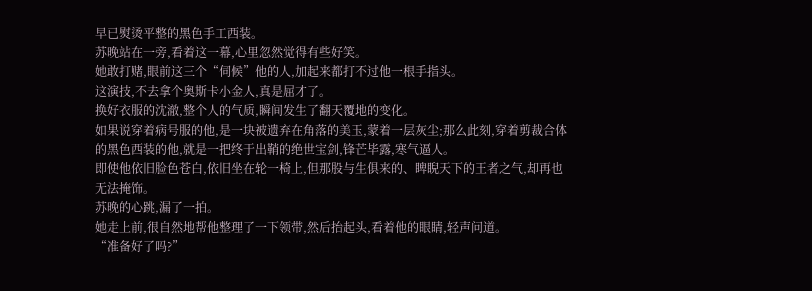早已熨烫平整的黑色手工西装。
苏晚站在一旁,看着这一幕,心里忽然觉得有些好笑。
她敢打赌,眼前这三个“伺候”他的人,加起来都打不过他一根手指头。
这演技,不去拿个奥斯卡小金人,真是屈才了。
换好衣服的沈澈,整个人的气质,瞬间发生了翻天覆地的变化。
如果说穿着病号服的他,是一块被遗弃在角落的美玉,蒙着一层灰尘;那么此刻,穿着剪裁合体的黑色西装的他,就是一把终于出鞘的绝世宝剑,锋芒毕露,寒气逼人。
即使他依旧脸色苍白,依旧坐在轮一椅上,但那股与生俱来的、睥睨天下的王者之气,却再也无法掩饰。
苏晚的心跳,漏了一拍。
她走上前,很自然地帮他整理了一下领带,然后抬起头,看着他的眼睛,轻声问道。
“准备好了吗?”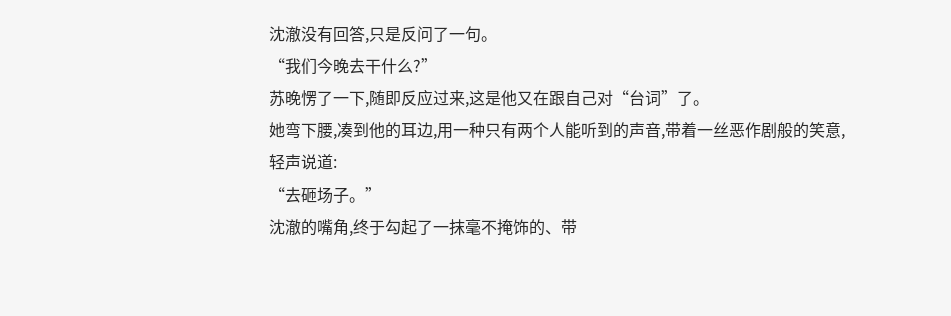沈澈没有回答,只是反问了一句。
“我们今晚去干什么?”
苏晚愣了一下,随即反应过来,这是他又在跟自己对“台词”了。
她弯下腰,凑到他的耳边,用一种只有两个人能听到的声音,带着一丝恶作剧般的笑意,轻声说道:
“去砸场子。”
沈澈的嘴角,终于勾起了一抹毫不掩饰的、带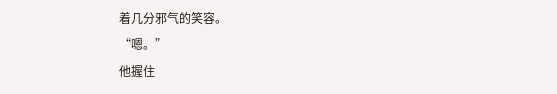着几分邪气的笑容。
“嗯。”
他握住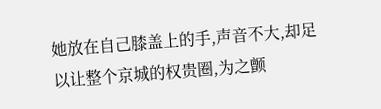她放在自己膝盖上的手,声音不大,却足以让整个京城的权贵圈,为之颤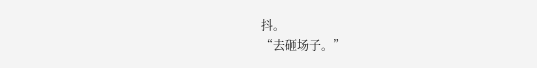抖。
“去砸场子。”